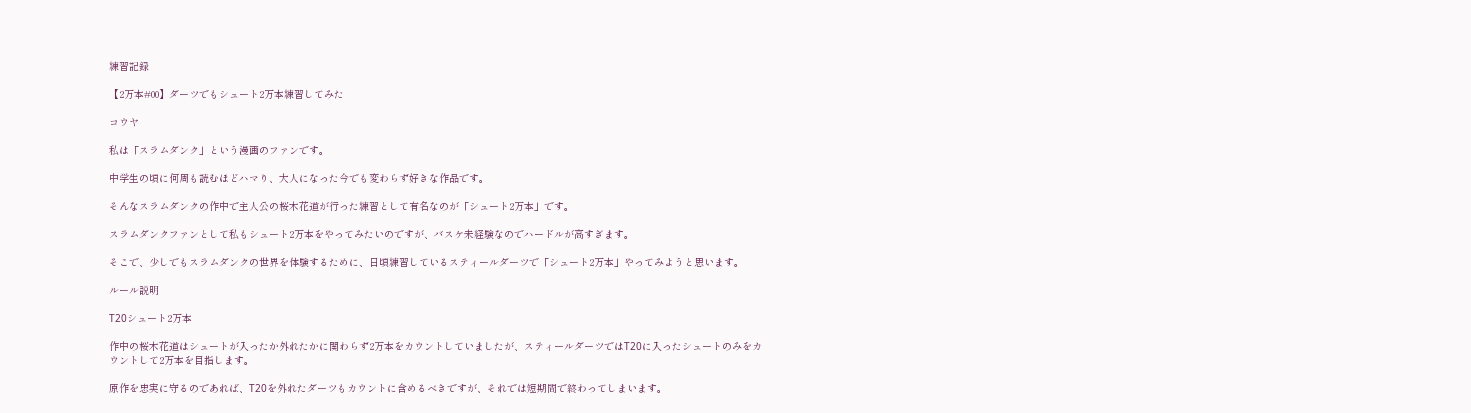練習記録

【2万本#00】ダーツでもシュート2万本練習してみた

コウヤ

私は「スラムダンク」という漫画のファンです。

中学生の頃に何周も読むほどハマり、大人になった今でも変わらず好きな作品です。

そんなスラムダンクの作中で主人公の桜木花道が行った練習として有名なのが「シュート2万本」です。

スラムダンクファンとして私もシュート2万本をやってみたいのですが、バスケ未経験なのでハードルが高すぎます。

そこで、少しでもスラムダンクの世界を体験するために、日頃練習しているスティールダーツで「シュート2万本」やってみようと思います。

ルール説明

T20シュート2万本

作中の桜木花道はシュートが入ったか外れたかに関わらず2万本をカウントしていましたが、スティールダーツではT20に入ったシュートのみをカウントして2万本を目指します。

原作を忠実に守るのであれば、T20を外れたダーツもカウントに含めるべきですが、それでは短期間で終わってしまいます。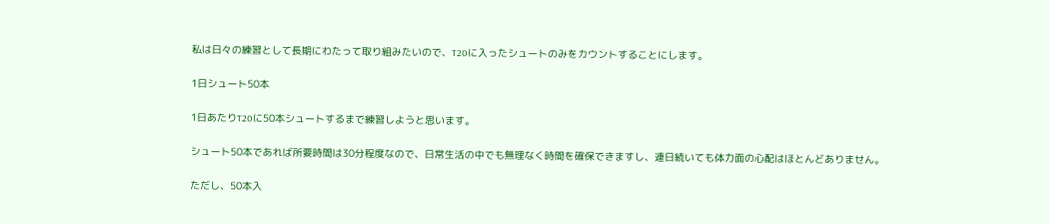私は日々の練習として長期にわたって取り組みたいので、T20に入ったシュートのみをカウントすることにします。

1日シュート50本

1日あたりT20に50本シュートするまで練習しようと思います。

シュート50本であれば所要時間は30分程度なので、日常生活の中でも無理なく時間を確保できますし、連日続いても体力面の心配はほとんどありません。

ただし、50本入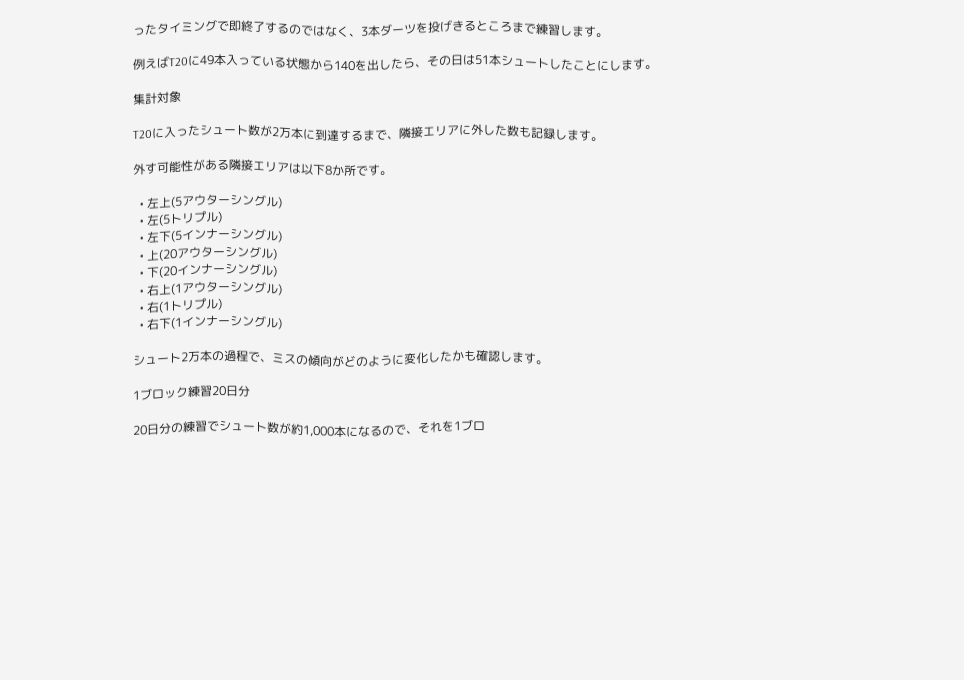ったタイミングで即終了するのではなく、3本ダーツを投げきるところまで練習します。

例えばT20に49本入っている状態から140を出したら、その日は51本シュートしたことにします。

集計対象

T20に入ったシュート数が2万本に到達するまで、隣接エリアに外した数も記録します。

外す可能性がある隣接エリアは以下8か所です。

  • 左上(5アウターシングル)
  • 左(5トリプル)
  • 左下(5インナーシングル)
  • 上(20アウターシングル)
  • 下(20インナーシングル)
  • 右上(1アウターシングル)
  • 右(1トリプル)
  • 右下(1インナーシングル)

シュート2万本の過程で、ミスの傾向がどのように変化したかも確認します。

1ブロック練習20日分

20日分の練習でシュート数が約1,000本になるので、それを1ブロ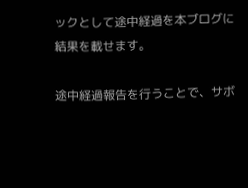ックとして途中経過を本ブログに結果を載せます。

途中経過報告を行うことで、サボ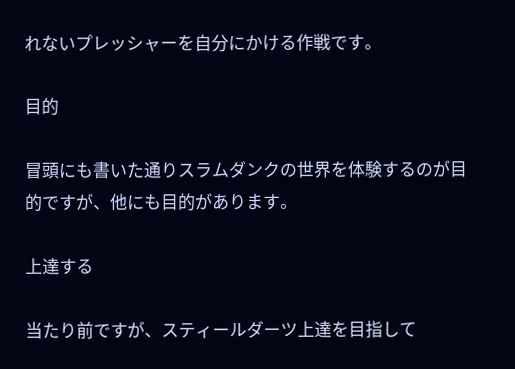れないプレッシャーを自分にかける作戦です。

目的

冒頭にも書いた通りスラムダンクの世界を体験するのが目的ですが、他にも目的があります。

上達する

当たり前ですが、スティールダーツ上達を目指して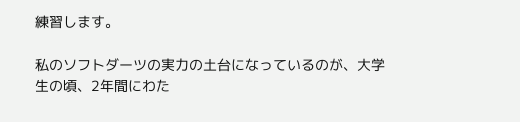練習します。

私のソフトダーツの実力の土台になっているのが、大学生の頃、2年間にわた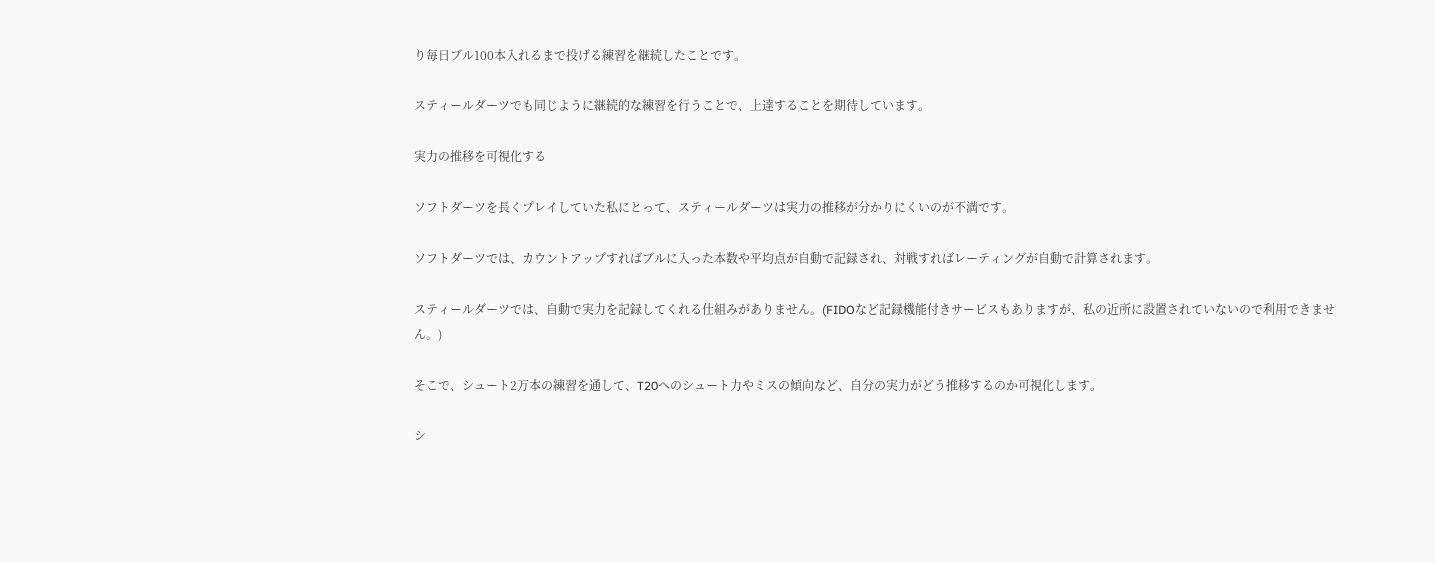り毎日ブル100本入れるまで投げる練習を継続したことです。

スティールダーツでも同じように継続的な練習を行うことで、上達することを期待しています。

実力の推移を可視化する

ソフトダーツを長くプレイしていた私にとって、スティールダーツは実力の推移が分かりにくいのが不満です。

ソフトダーツでは、カウントアップすればブルに入った本数や平均点が自動で記録され、対戦すればレーティングが自動で計算されます。

スティールダーツでは、自動で実力を記録してくれる仕組みがありません。(FIDOなど記録機能付きサービスもありますが、私の近所に設置されていないので利用できません。)

そこで、シュート2万本の練習を通して、T20へのシュート力やミスの傾向など、自分の実力がどう推移するのか可視化します。

シ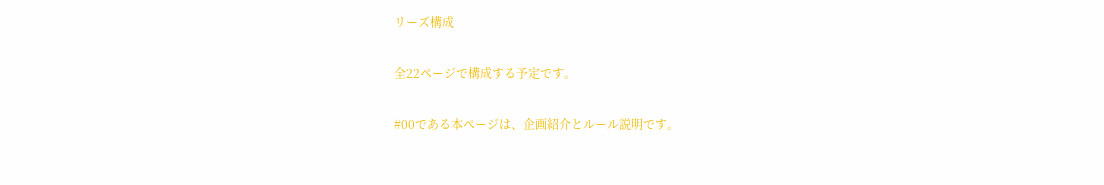リーズ構成

全22ページで構成する予定です。

#00である本ページは、企画紹介とルール説明です。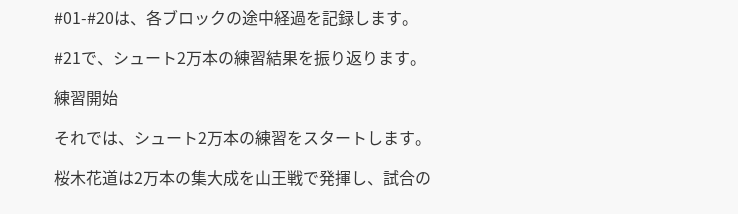#01-#20は、各ブロックの途中経過を記録します。

#21で、シュート2万本の練習結果を振り返ります。

練習開始

それでは、シュート2万本の練習をスタートします。

桜木花道は2万本の集大成を山王戦で発揮し、試合の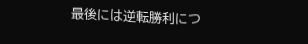最後には逆転勝利につ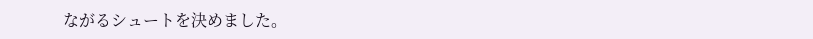ながるシュートを決めました。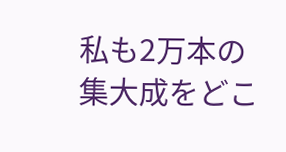私も2万本の集大成をどこ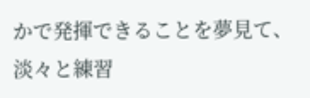かで発揮できることを夢見て、淡々と練習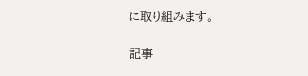に取り組みます。

記事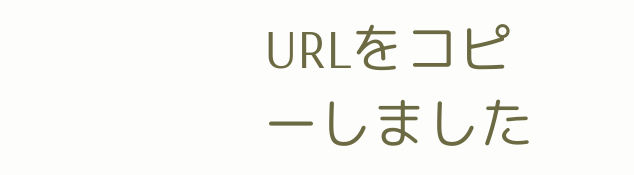URLをコピーしました